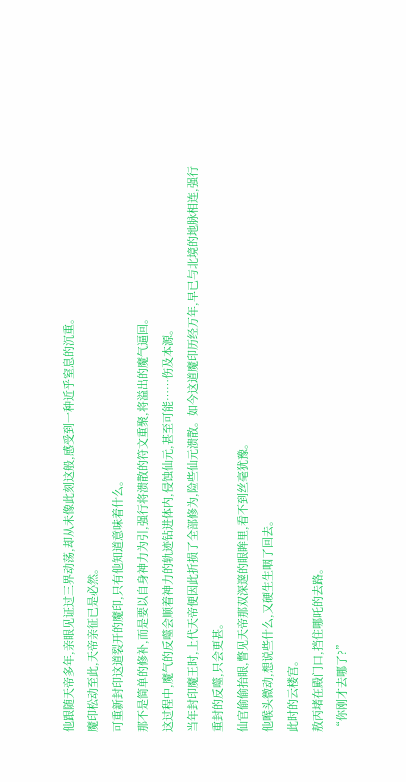他跟随天帝多年,亲眼见证过三界动荡,却从未像此刻这般,感受到一种近乎窒息的沉重。
魔印松动至此,天帝亲征已是必然。
可重新封印这道裂开的魔印,只有他知道意味着什么。
那不是简单的修补,而是要以自身神力为引,强行将溃散的符文重聚,将溢出的魔气逼回。
这过程中,魔气的反噬会顺着神力的轨迹钻进体内,侵蚀仙元,甚至可能……伤及本源。
当年封印魔王时,上代天帝便因此折损了全部修为,险些仙元溃散。如今这道魔印历经万年,早已与北境的地脉相连,强行重封的反噬,只会更甚。
仙官偷偷抬眼,瞥见天帝那双深邃的眼眸里,看不到丝毫犹豫。
他喉头微动,想说些什么,又硬生生咽了回去。
此时的云楼宫。
敖丙堵在殿门口,挡住哪吒的去路。
“你刚才去哪了?”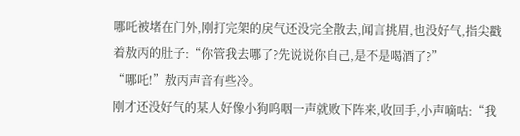哪吒被堵在门外,刚打完架的戾气还没完全散去,闻言挑眉,也没好气,指尖戳着敖丙的肚子:“你管我去哪了?先说说你自己,是不是喝酒了?”
“哪吒!”敖丙声音有些冷。
刚才还没好气的某人好像小狗呜咽一声就败下阵来,收回手,小声嘀咕:“我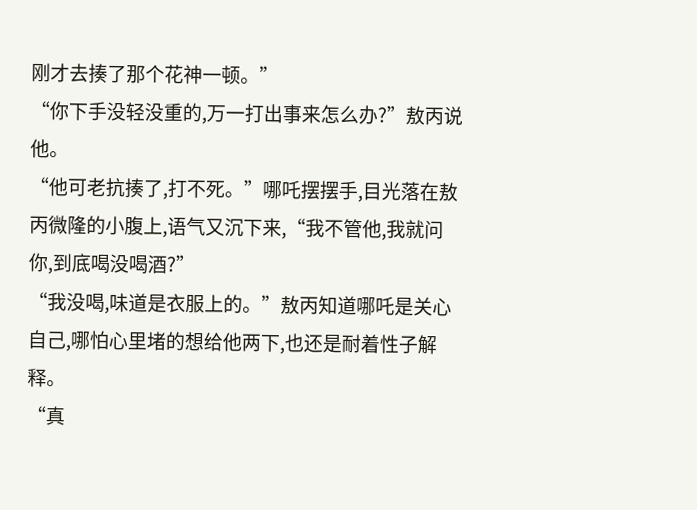刚才去揍了那个花神一顿。”
“你下手没轻没重的,万一打出事来怎么办?”敖丙说他。
“他可老抗揍了,打不死。”哪吒摆摆手,目光落在敖丙微隆的小腹上,语气又沉下来,“我不管他,我就问你,到底喝没喝酒?”
“我没喝,味道是衣服上的。”敖丙知道哪吒是关心自己,哪怕心里堵的想给他两下,也还是耐着性子解释。
“真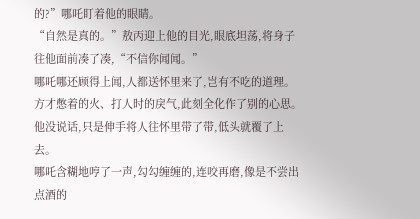的?”哪吒盯着他的眼睛。
“自然是真的。”敖丙迎上他的目光,眼底坦荡,将身子往他面前凑了凑,“不信你闻闻。”
哪吒哪还顾得上闻,人都送怀里来了,岂有不吃的道理。
方才憋着的火、打人时的戾气,此刻全化作了别的心思。
他没说话,只是伸手将人往怀里带了带,低头就覆了上去。
哪吒含糊地哼了一声,勾勾缠缠的,连咬再磨,像是不尝出点酒的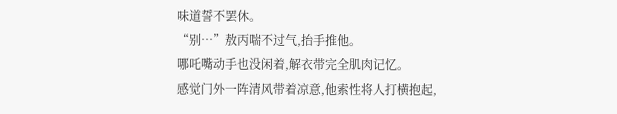味道誓不罢休。
“别…”敖丙喘不过气,抬手推他。
哪吒嘴动手也没闲着,解衣带完全肌肉记忆。
感觉门外一阵清风带着凉意,他索性将人打横抱起,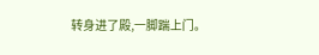转身进了殿,一脚踹上门。